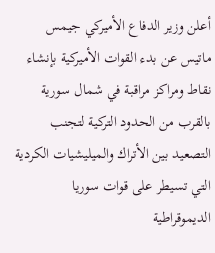أعلن وزير الدفاع الأميركي جيمس ماتيس عن بدء القوات الأميركية بإنشاء نقاط ومراكز مراقبة في شمال سورية بالقرب من الحدود التركية لتجنب التصعيد بين الأتراك والميليشيات الكردية التي تسيطر على قوات سوريا الديموقراطية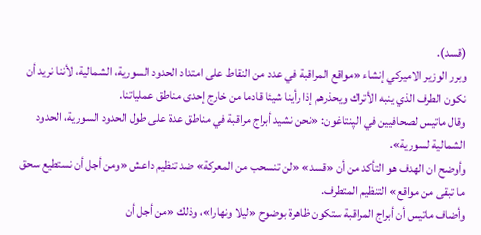(قسد).
وبرر الوزير الاميركي إنشاء «مواقع المراقبة في عدد من النقاط على امتداد الحدود السورية، الشمالية، لأننا نريد أن نكون الطرف الذي ينبه الأتراك ويحذرهم إذا رأينا شيئا قادما من خارج إحدى مناطق عملياتنا.
وقال ماتيس لصحافيين في الپنتاغون: «نحن نشيد أبراج مراقبة في مناطق عدة على طول الحدود السورية، الحدود الشمالية لسورية».
وأوضح ان الهدف هو التأكد من أن «قسد» «لن تنسحب من المعركة» ضد تنظيم داعش «ومن أجل أن نستطيع سحق ما تبقى من مواقع» التنظيم المتطرف.
وأضاف ماتيس أن أبراج المراقبة ستكون ظاهرة بوضوح «ليلا ونهارا»، وذلك «من أجل أن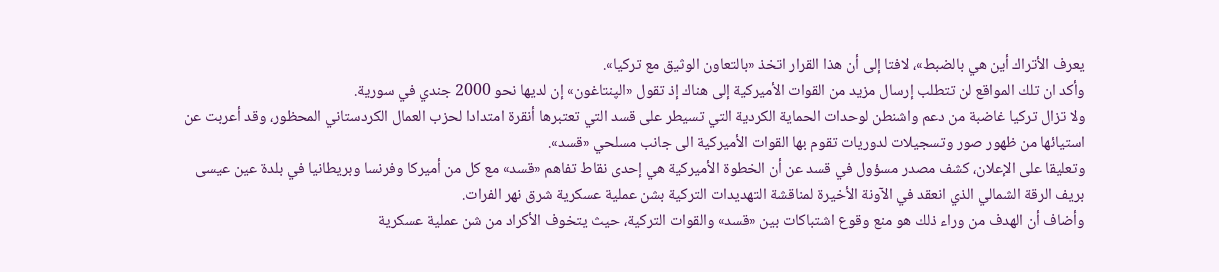يعرف الأتراك أين هي بالضبط»، لافتا إلى أن هذا القرار اتخذ «بالتعاون الوثيق مع تركيا».
وأكد ان تلك المواقع لن تتطلب إرسال مزيد من القوات الأميركية إلى هناك إذ تقول «الپنتاغون» إن لديها نحو 2000 جندي في سورية.
ولا تزال تركيا غاضبة من دعم واشنطن لوحدات الحماية الكردية التي تسيطر على قسد التي تعتبرها أنقرة امتدادا لحزب العمال الكردستاني المحظور، وقد أعربت عن استيائها من ظهور صور وتسجيلات لدوريات تقوم بها القوات الأميركية الى جانب مسلحي «قسد».
وتعليقا على الإعلان، كشف مصدر مسؤول في قسد عن أن الخطوة الأميركية هي إحدى نقاط تفاهم «قسد» مع كل من أميركا وفرنسا وبريطانيا في بلدة عين عيسى بريف الرقة الشمالي الذي انعقد في الآونة الأخيرة لمناقشة التهديدات التركية بشن عملية عسكرية شرق نهر الفرات.
وأضاف أن الهدف من وراء ذلك هو منع وقوع اشتباكات بين «قسد» والقوات التركية، حيث يتخوف الأكراد من شن عملية عسكرية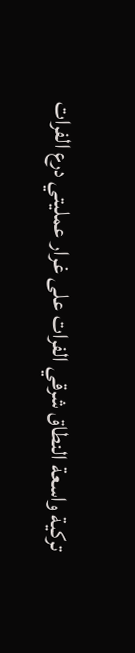تركية واسعة النطاق شرقي الفرات على غرار عمليتي درع الفرات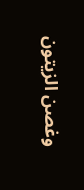وغصن الزيتون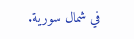في شمال سورية.